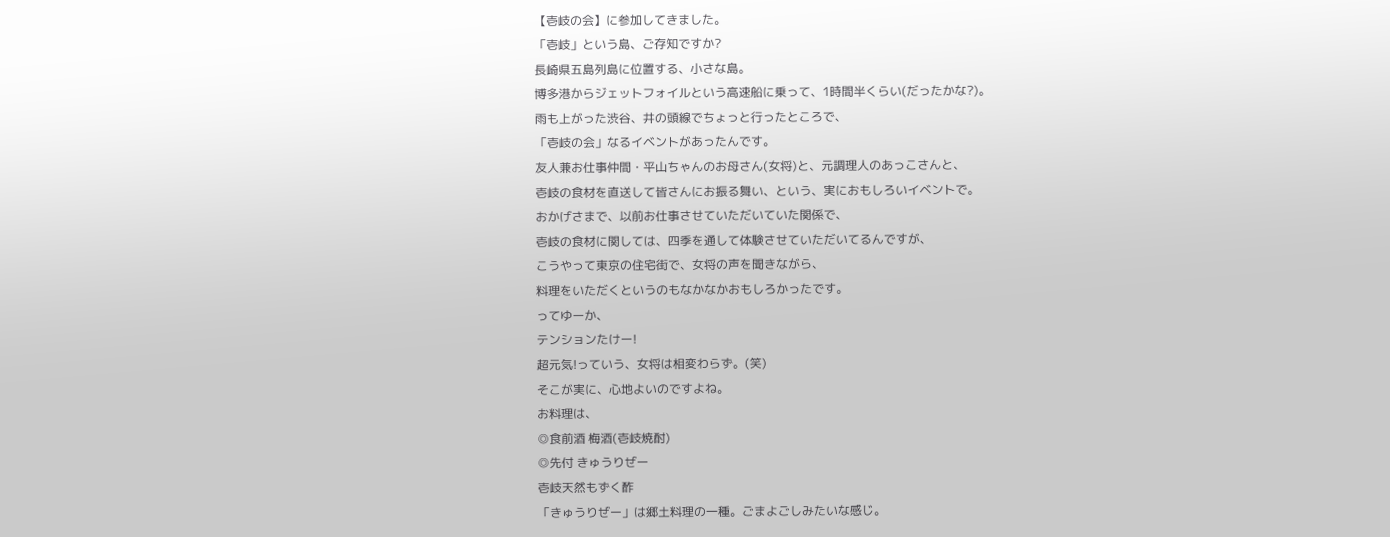【壱岐の会】に参加してきました。
「壱岐」という島、ご存知ですか?
長崎県五島列島に位置する、小さな島。
博多港からジェットフォイルという高速船に乗って、1時間半くらい(だったかな?)。
雨も上がった渋谷、井の頭線でちょっと行ったところで、
「壱岐の会」なるイベントがあったんです。
友人兼お仕事仲間・平山ちゃんのお母さん(女将)と、元調理人のあっこさんと、
壱岐の食材を直送して皆さんにお振る舞い、という、実におもしろいイベントで。
おかげさまで、以前お仕事させていただいていた関係で、
壱岐の食材に関しては、四季を通して体験させていただいてるんですが、
こうやって東京の住宅街で、女将の声を聞きながら、
料理をいただくというのもなかなかおもしろかったです。
ってゆーか、
テンションたけー!
超元気!っていう、女将は相変わらず。(笑)
そこが実に、心地よいのですよね。
お料理は、
◎食前酒 梅酒(壱岐焼酎)
◎先付 きゅうりぜー
壱岐天然もずく酢
「きゅうりぜー」は郷土料理の一種。ごまよごしみたいな感じ。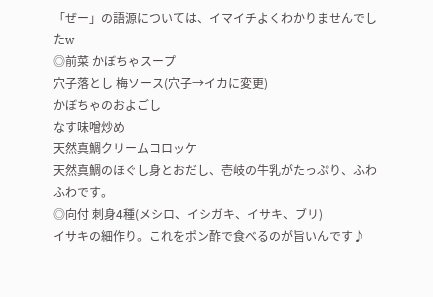「ぜー」の語源については、イマイチよくわかりませんでしたw
◎前菜 かぼちゃスープ
穴子落とし 梅ソース(穴子→イカに変更)
かぼちゃのおよごし
なす味噌炒め
天然真鯛クリームコロッケ
天然真鯛のほぐし身とおだし、壱岐の牛乳がたっぷり、ふわふわです。
◎向付 刺身4種(メシロ、イシガキ、イサキ、ブリ)
イサキの細作り。これをポン酢で食べるのが旨いんです♪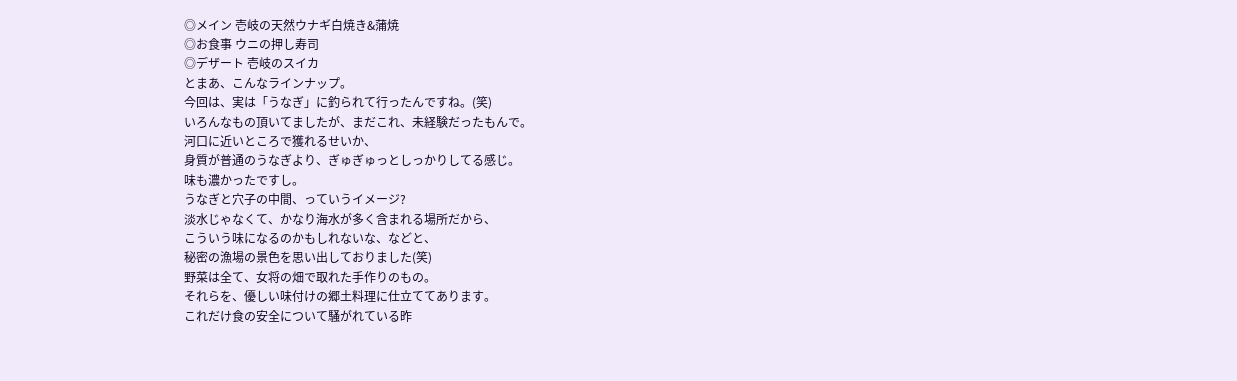◎メイン 壱岐の天然ウナギ白焼き&蒲焼
◎お食事 ウニの押し寿司
◎デザート 壱岐のスイカ
とまあ、こんなラインナップ。
今回は、実は「うなぎ」に釣られて行ったんですね。(笑)
いろんなもの頂いてましたが、まだこれ、未経験だったもんで。
河口に近いところで獲れるせいか、
身質が普通のうなぎより、ぎゅぎゅっとしっかりしてる感じ。
味も濃かったですし。
うなぎと穴子の中間、っていうイメージ?
淡水じゃなくて、かなり海水が多く含まれる場所だから、
こういう味になるのかもしれないな、などと、
秘密の漁場の景色を思い出しておりました(笑)
野菜は全て、女将の畑で取れた手作りのもの。
それらを、優しい味付けの郷土料理に仕立ててあります。
これだけ食の安全について騒がれている昨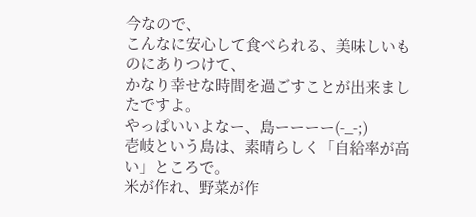今なので、
こんなに安心して食べられる、美味しいものにありつけて、
かなり幸せな時間を過ごすことが出来ましたですよ。
やっぱいいよなー、島ーーーー(-_-;)
壱岐という島は、素晴らしく「自給率が高い」ところで。
米が作れ、野菜が作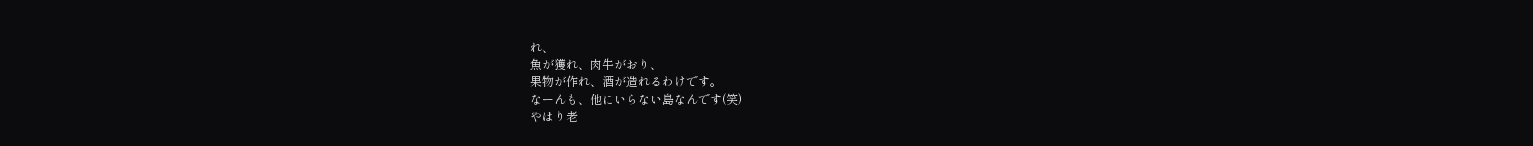れ、
魚が獲れ、肉牛がおり、
果物が作れ、酒が造れるわけです。
なーんも、他にいらない島なんです(笑)
やはり老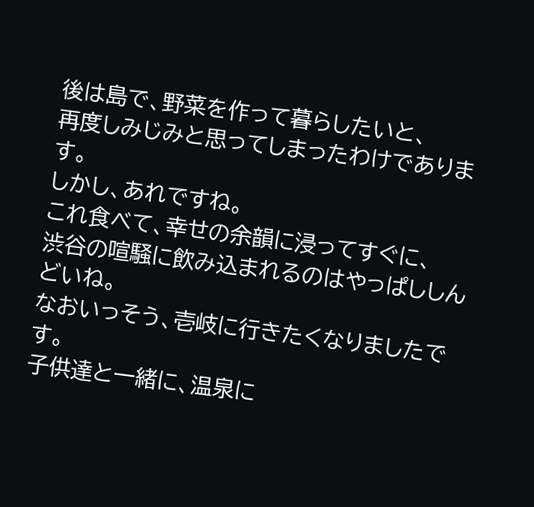後は島で、野菜を作って暮らしたいと、
再度しみじみと思ってしまったわけであります。
しかし、あれですね。
これ食べて、幸せの余韻に浸ってすぐに、
渋谷の喧騒に飲み込まれるのはやっぱししんどいね。
なおいっそう、壱岐に行きたくなりましたです。
子供達と一緒に、温泉に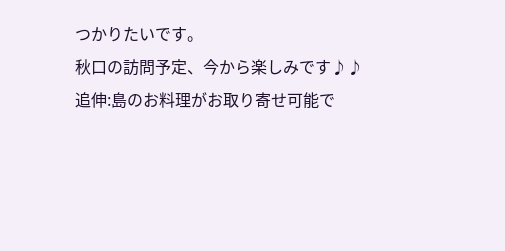つかりたいです。
秋口の訪問予定、今から楽しみです♪♪
追伸:島のお料理がお取り寄せ可能で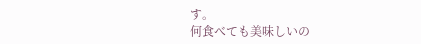す。
何食べても美味しいの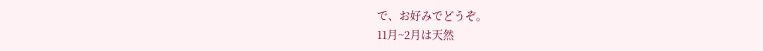で、お好みでどうぞ。
11月~2月は天然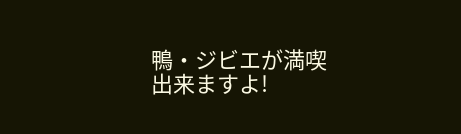鴨・ジビエが満喫出来ますよ!